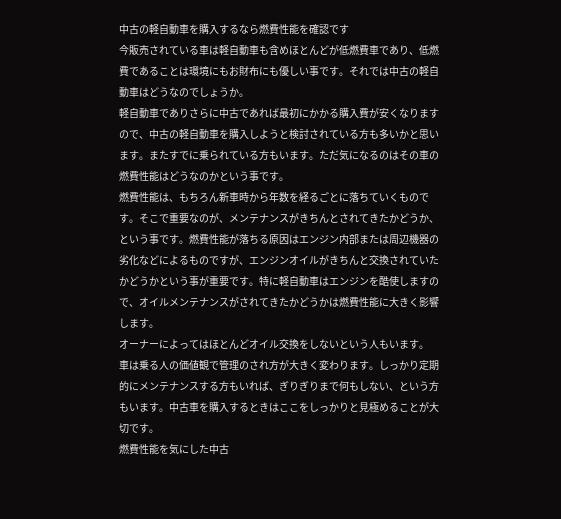中古の軽自動車を購入するなら燃費性能を確認です
今販売されている車は軽自動車も含めほとんどが低燃費車であり、低燃費であることは環境にもお財布にも優しい事です。それでは中古の軽自動車はどうなのでしょうか。
軽自動車でありさらに中古であれば最初にかかる購入費が安くなりますので、中古の軽自動車を購入しようと検討されている方も多いかと思います。またすでに乗られている方もいます。ただ気になるのはその車の燃費性能はどうなのかという事です。
燃費性能は、もちろん新車時から年数を経るごとに落ちていくものです。そこで重要なのが、メンテナンスがきちんとされてきたかどうか、という事です。燃費性能が落ちる原因はエンジン内部または周辺機器の劣化などによるものですが、エンジンオイルがきちんと交換されていたかどうかという事が重要です。特に軽自動車はエンジンを酷使しますので、オイルメンテナンスがされてきたかどうかは燃費性能に大きく影響します。
オーナーによってはほとんどオイル交換をしないという人もいます。
車は乗る人の価値観で管理のされ方が大きく変わります。しっかり定期的にメンテナンスする方もいれば、ぎりぎりまで何もしない、という方もいます。中古車を購入するときはここをしっかりと見極めることが大切です。
燃費性能を気にした中古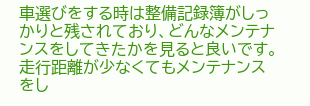車選びをする時は整備記録簿がしっかりと残されており、どんなメンテナンスをしてきたかを見ると良いです。走行距離が少なくてもメンテナンスをし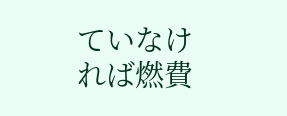ていなければ燃費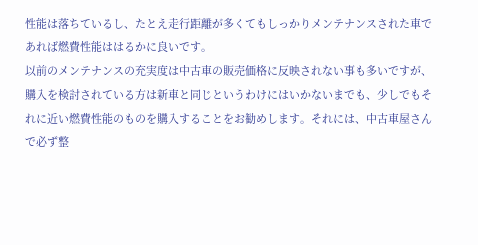性能は落ちているし、たとえ走行距離が多くてもしっかりメンテナンスされた車であれば燃費性能ははるかに良いです。
以前のメンテナンスの充実度は中古車の販売価格に反映されない事も多いですが、購入を検討されている方は新車と同じというわけにはいかないまでも、少しでもそれに近い燃費性能のものを購入することをお勧めします。それには、中古車屋さんで必ず整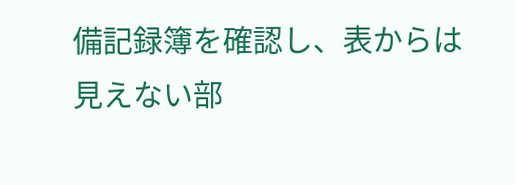備記録簿を確認し、表からは見えない部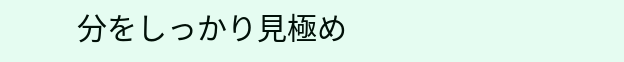分をしっかり見極め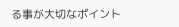る事が大切なポイント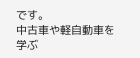です。
中古車や軽自動車を学ぶ